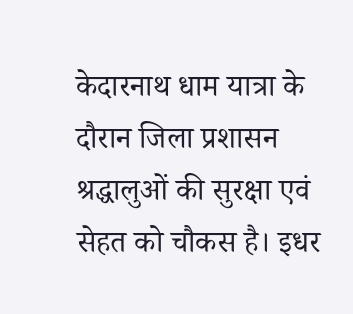केदारनाथ धाम यात्रा के दौरान जिला प्रशासन श्रद्धालुओं की सुरक्षा एवं सेहत को चौकस है। इधर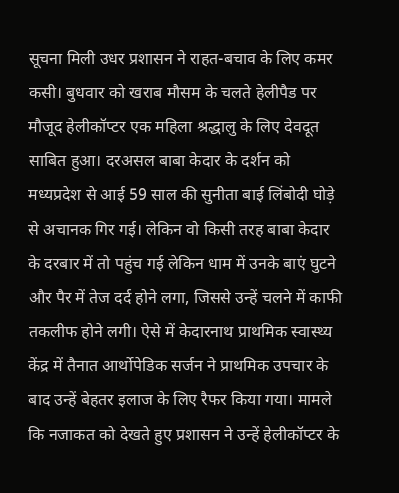सूचना मिली उधर प्रशासन ने राहत-बचाव के लिए कमर कसी। बुधवार को खराब मौसम के चलते हेलीपैड पर मौजूद हेलीकॉप्टर एक महिला श्रद्धालु के लिए देवदूत साबित हुआ। दरअसल बाबा केदार के दर्शन को मध्यप्रदेश से आई 59 साल की सुनीता बाई लिंबोदी घोड़े से अचानक गिर गई। लेकिन वो किसी तरह बाबा केदार के दरबार में तो पहुंच गई लेकिन धाम में उनके बाएं घुटने और पैर में तेज दर्द होने लगा, जिससे उन्हें चलने में काफी तकलीफ होने लगी। ऐसे में केदारनाथ प्राथमिक स्वास्थ्य केंद्र में तैनात आर्थोपेडिक सर्जन ने प्राथमिक उपचार के बाद उन्हें बेहतर इलाज के लिए रैफर किया गया। मामले कि नजाकत को देखते हुए प्रशासन ने उन्हें हेलीकॉप्टर के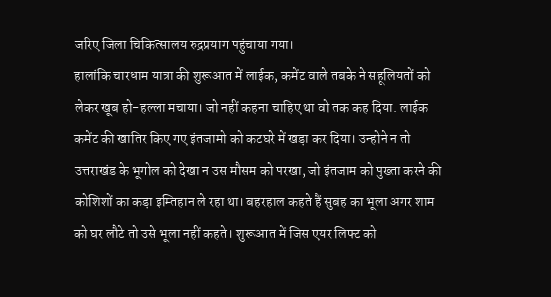जरिए जिला चिकित्सालय रुद्रप्रयाग पहुंचाया गया।
हालांकि चारधाम यात्रा की शुरूआत में लाईक, कमेंट वाले तबके ने सहूलियतों को लेकर खूब हो-हल्ला मचाया। जो नहीं कहना चाहिए था वो तक कह दिया. लाईक कमेंट की खातिर किए गए इंतजामो को कटघरे में खड़ा कर दिया। उन्होने न तो उत्तराखंड के भूगोल को देखा न उस मौसम को परखा, जो इंतजाम को पुख्ता करने की कोशिशों का कड़ा इम्तिहान ले रहा था। बहरहाल कहते हैं सुबह का भूला अगर शाम को घर लौटे तो उसे भूला नहीं कहते। शुरूआत में जिस एयर लिफ्ट को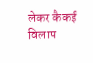लेकर कैकई विलाप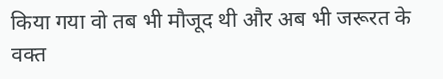किया गया वो तब भी मौजूद थी और अब भी जरूरत के वक्त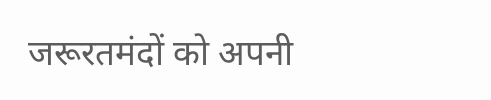जरूरतमंदों को अपनी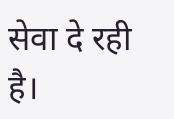सेवा दे रही है।